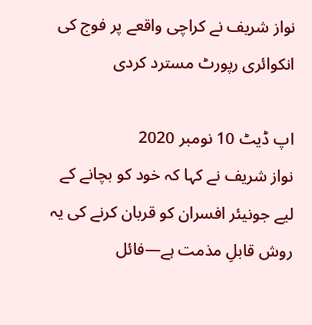نواز شریف نے کراچی واقعے پر فوج کی انکوائری رپورٹ مسترد کردی

اپ ڈیٹ 10 نومبر 2020
نواز شریف نے کہا کہ خود کو بچانے کے لیے جونیئر افسران کو قربان کرنے کی یہ روش قابلِ مذمت ہے—فائل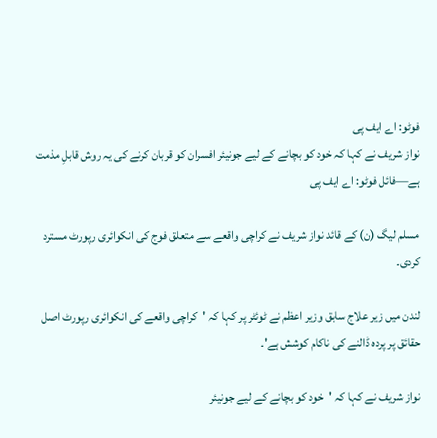فوٹو: اے ایف پی
نواز شریف نے کہا کہ خود کو بچانے کے لیے جونیئر افسران کو قربان کرنے کی یہ روش قابلِ مذمت ہے—فائل فوٹو: اے ایف پی

مسلم لیگ (ن) کے قائد نواز شریف نے کراچی واقعے سے متعلق فوج کی انکوائری رپورٹ مسترد کردی۔

لندن میں زیر علاج سابق وزیر اعظم نے ٹوئٹر پر کہا کہ 'کراچی واقعے کی انکوائری رپورٹ اصل حقائق پر پردہ ڈالنے کی ناکام کوشش ہے'۔

نواز شریف نے کہا کہ 'خود کو بچانے کے لیے جونیئر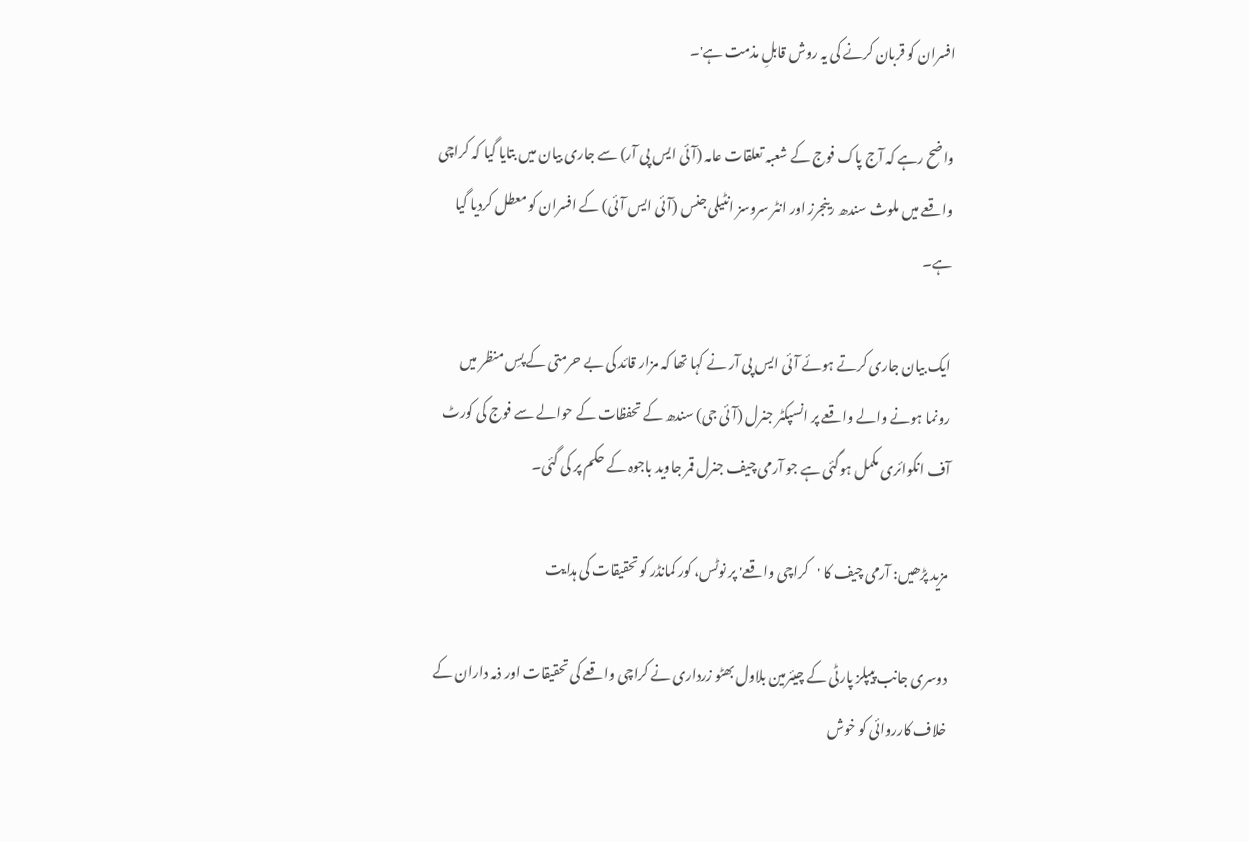افسران کو قربان کرنے کی یہ روش قابلِ مذمت ہے'۔

واضح رہے کہ آج پاک فوج کے شعبہ تعلقات عامہ (آئی ایس پی آر) سے جاری بیان میں بتایا گیا کہ کراچی واقعے میں ملوث سندھ رینجرز اور انٹر سروسز انٹیلی جنس (آئی ایس آئی) کے افسران کو معطل کردیا گیا ہے۔

ایک بیان جاری کرتے ہوئے آئی ایس پی آر نے کہا تھا کہ مزار قائد کی بے حرمتی کے پسِ منظر میں رونما ہونے والے واقعے پر انسپکٹر جنرل (آئی جی) سندھ کے تحفظات کے حوالے سے فوج کی کورٹ آف انکوائری مکمل ہوگئی ہے جو آرمی چیف جنرل قمر جاوید باجوہ کے حکم پر کی گئی۔

مزید پڑھیں: آرمی چیف کا 'کراچی واقعے' پر نوٹس، کور کمانڈر کو تحقیقات کی ہدایت

دوسری جانب پیپلز پارٹی کے چیئرمین بلاول بھٹو زرداری نے کراچی واقعے کی تحقیقات اور ذمہ داران کے خلاف کارروائی کو خوش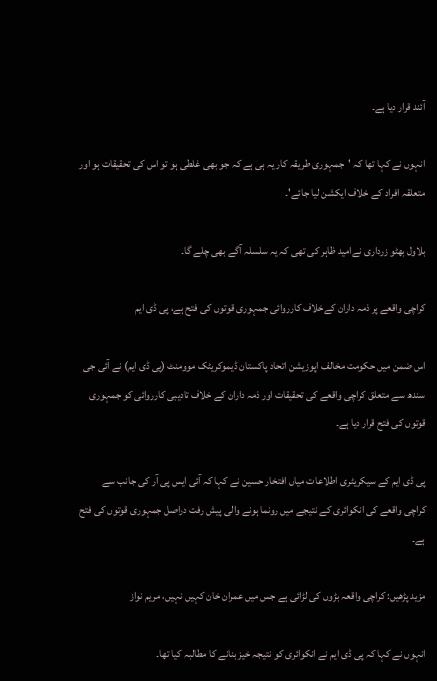آئند قرار دیا ہے۔

انہوں نے کہا تھا کہ 'جمہوری طریقہ کار یہ ہی ہے کہ جو بھی غلطی ہو تو اس کی تحقیقات ہو اور متعلقہ افراد کے خلاف ایکشن لیا جائے'۔

بلاول بھٹو زرداری نےامید ظاہر کی تھی کہ یہ سلسلہ آگے بھی چلے گا۔

کراچی واقعے پر ذمہ داران کےخلاف کارروائی جمہوری قوتوں کی فتح ہے، پی ڈی ایم

اس ضمن میں حکومت مخالف اپوزیشن اتحاد پاکستان ڈیموکریٹک موومنٹ (پی ڈی ایم) نے آئی جی سندھ سے متعلق کراچی واقعے کی تحقیقات اور ذمہ داران کے خلاف تادیبی کارروائی کو جمہوری قوتوں کی فتح قرار دیا ہے۔

پی ڈی ایم کے سیکریٹری اطلاعات میاں افتخار حسین نے کہا کہ آئی ایس پی آر کی جانب سے کراچی واقعے کی انکوائری کے نتیجے میں رونما ہونے والی پیش رفت دراصل جمہوری قوتوں کی فتح ہے۔

مزید پڑھیں: کراچی واقعہ بڑوں کی لڑائی ہے جس میں عمران خان کہیں نہیں، مریم نواز

انہوں نے کہا کہ پی ڈی ایم نے انکوائری کو نتیجہ خیز بنانے کا مطالبہ کیا تھا۔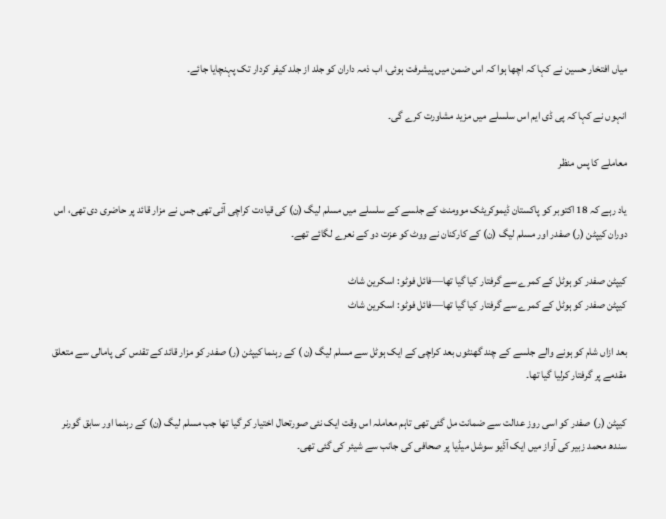میاں افتخار حسین نے کہا کہ اچھا ہوا کہ اس ضمن میں پیشرفت ہوئی، اب ذمہ داران کو جلد از جلد کیفر کردار تک پہنچایا جائے۔

انہوں نے کہا کہ پی ڈی ایم اس سلسلے میں مزید مشاورت کرے گی۔

معاملے کا پس منظر

یاد رہے کہ 18 اکتوبر کو پاکستان ڈیموکریٹک موومنٹ کے جلسے کے سلسلے میں مسلم لیگ (ن) کی قیادت کراچی آئی تھی جس نے مزار قائد پر حاضری دی تھی، اس دوران کیپٹن (ر) صفدر اور مسلم لیگ (ن) کے کارکنان نے ووٹ کو عزت دو کے نعرے لگائے تھے۔

کیپٹن صفدر کو ہوٹل کے کمرے سے گرفتار کیا گیا تھا—فائل فوٹو: اسکرین شاٹ
کیپٹن صفدر کو ہوٹل کے کمرے سے گرفتار کیا گیا تھا—فائل فوٹو: اسکرین شاٹ

بعد ازاں شام کو ہونے والے جلسے کے چند گھنٹوں بعد کراچی کے ایک ہوٹل سے مسلم لیگ (ن ) کے رہنما کیپٹن (ر) صفدر کو مزار قائد کے تقدس کی پامالی سے متعلق مقدمے پر گرفتار کرلیا گیا تھا۔

کیپٹن (ر) صفدر کو اسی روز عدالت سے ضمانت مل گئی تھی تاہم معاملہ اس وقت ایک نئی صورتحال اختیار کر گیا تھا جب مسلم لیگ (ن) کے رہنما اور سابق گورنر سندھ محمد زبیر کی آواز میں ایک آڈیو سوشل میڈیا پر صحافی کی جانب سے شیئر کی گئی تھی۔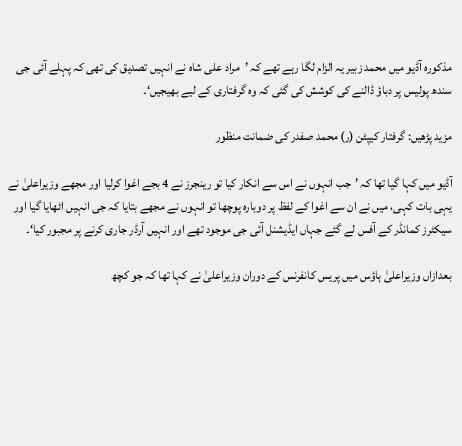مذکورہ آڈیو میں محمد زبیر یہ الزام لگا رہے تھے کہ ’مراد علی شاہ نے انہیں تصدیق کی تھی کہ پہلے آئی جی سندھ پولیس پر دباؤ ڈالنے کی کوشش کی گئی کہ وہ گرفتاری کے لیے بھیجیں‘۔

مزید پڑھیں: گرفتار کیپٹن (ر) محمد صفدر کی ضمانت منظور

آڈیو میں کہا گیا تھا کہ ’جب انہوں نے اس سے انکار کیا تو رینجرز نے 4 بجے اغوا کرلیا اور مجھے وزیراعلیٰ نے یہی بات کہی، میں نے ان سے اغوا کے لفظ پر دوبارہ پوچھا تو انہوں نے مجھے بتایا کہ جی انہیں اٹھایا گیا اور سیکٹرز کمانڈر کے آفس لے گئے جہاں ایڈیشنل آئی جی موجود تھے اور انہیں آرڈر جاری کرنے پر مجبور کیا‘۔

بعدازاں وزیراعلیٰ ہاؤس میں پریس کانفرنس کے دوران وزیراعلیٰ نے کہا تھا کہ جو کچھ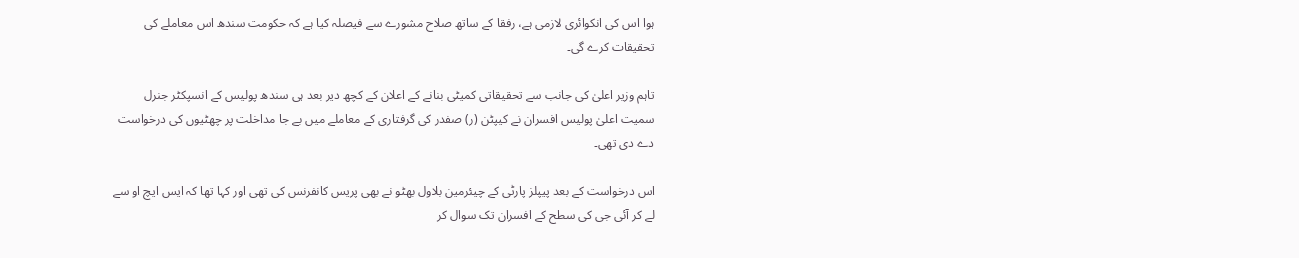ہوا اس کی انکوائری لازمی ہے، رفقا کے ساتھ صلاح مشورے سے فیصلہ کیا ہے کہ حکومت سندھ اس معاملے کی تحقیقات کرے گی۔

تاہم وزیر اعلیٰ کی جانب سے تحقیقاتی کمیٹی بنانے کے اعلان کے کچھ دیر بعد ہی سندھ پولیس کے انسپکٹر جنرل سمیت اعلیٰ پولیس افسران نے کیپٹن (ر) صفدر کی گرفتاری کے معاملے میں بے جا مداخلت پر چھٹیوں کی درخواست دے دی تھی۔

اس درخواست کے بعد پیپلز پارٹی کے چیئرمین بلاول بھٹو نے بھی پریس کانفرنس کی تھی اور کہا تھا کہ ایس ایچ او سے لے کر آئی جی کی سطح کے افسران تک سوال کر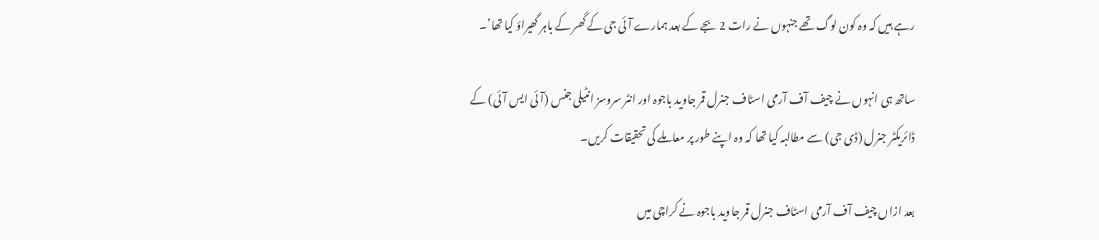رہے ہیں کہ وہ کون لوگ تھے جنہوں نے رات 2 بجے کے بعد ہمارے آئی جی کے گھر کے باہر گھیراؤ کیا تھا’۔

ساتھ ہی انہوں نے چیف آف آرمی اسٹاف جنرل قمر جاوید باجوہ اور انٹر سروسز انٹیلی جنس (آئی ایس آئی) کے ڈائریکٹر جنرل (ڈی جی) سے مطالبہ کیا تھا کہ وہ اپنے طور پر معاملے کی تحقیقات کریں۔

بعد ازاں چیف آف آرمی اسٹاف جنرل قمر جاوید باجوہ نے کراچی میں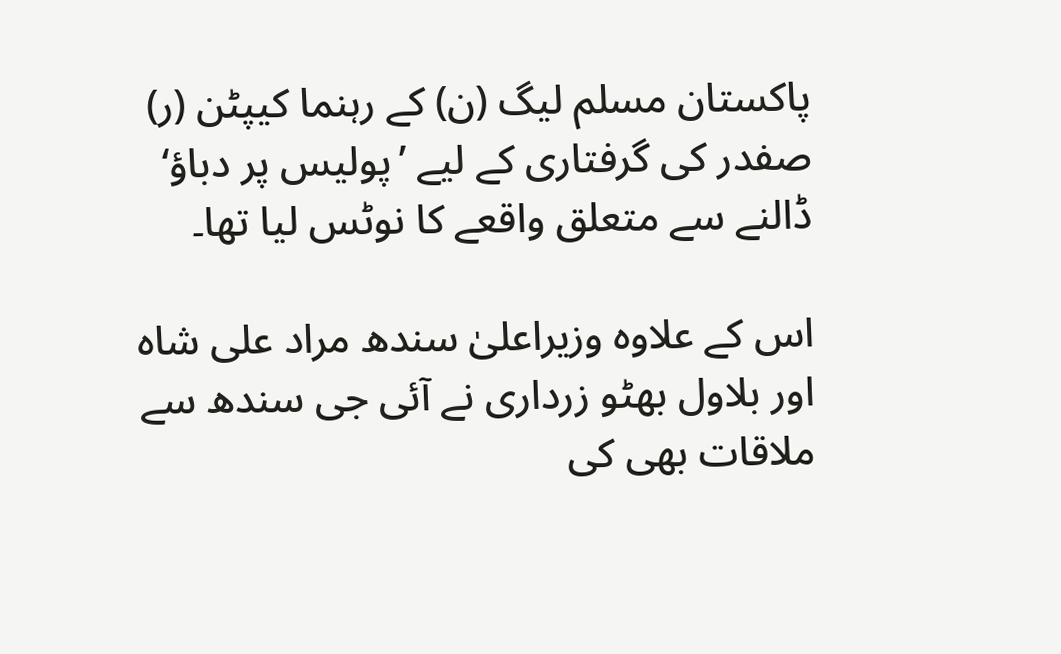پاکستان مسلم لیگ (ن) کے رہنما کیپٹن (ر) صفدر کی گرفتاری کے لیے ’پولیس پر دباؤ‘ ڈالنے سے متعلق واقعے کا نوٹس لیا تھا۔

اس کے علاوہ وزیراعلیٰ سندھ مراد علی شاہ اور بلاول بھٹو زرداری نے آئی جی سندھ سے ملاقات بھی کی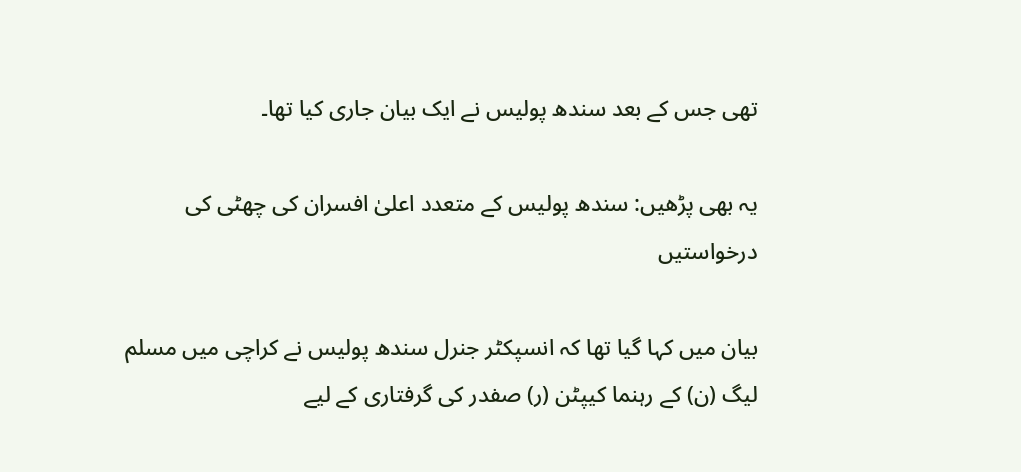تھی جس کے بعد سندھ پولیس نے ایک بیان جاری کیا تھا۔

یہ بھی پڑھیں: سندھ پولیس کے متعدد اعلیٰ افسران کی چھٹی کی درخواستیں

بیان میں کہا گیا تھا کہ انسپکٹر جنرل سندھ پولیس نے کراچی میں مسلم لیگ (ن) کے رہنما کیپٹن (ر) صفدر کی گرفتاری کے لیے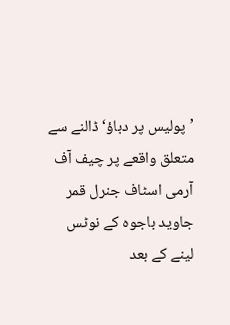’پولیس پر دباؤ‘ ڈالنے سے متعلق واقعے پر چیف آف آرمی اسٹاف جنرل قمر جاوید باجوہ کے نوٹس لینے کے بعد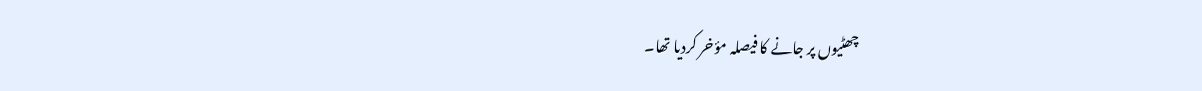چھٹیوں پر جانے کا فیصلہ مؤخر کردیا تھا۔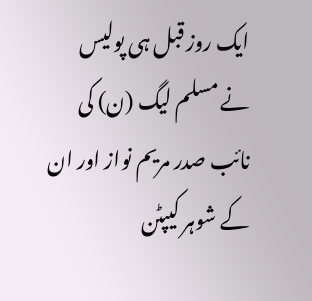ایک روز قبل ہی پولیس نے مسلم لیگ (ن) کی نائب صدر مریم نواز اور ان کے شوہر کیپٹن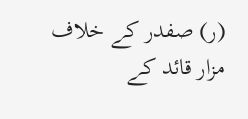(ر) صفدر کے خلاف مزار قائد کے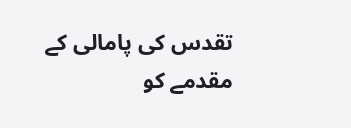تقدس کی پامالی کے مقدمے کو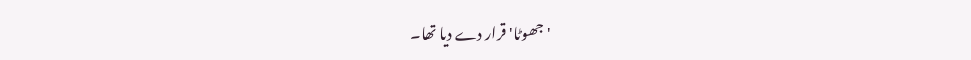'جھوٹا' قرار دے دیا تھا۔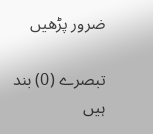ضرور پڑھیں

تبصرے (0) بند ہیں